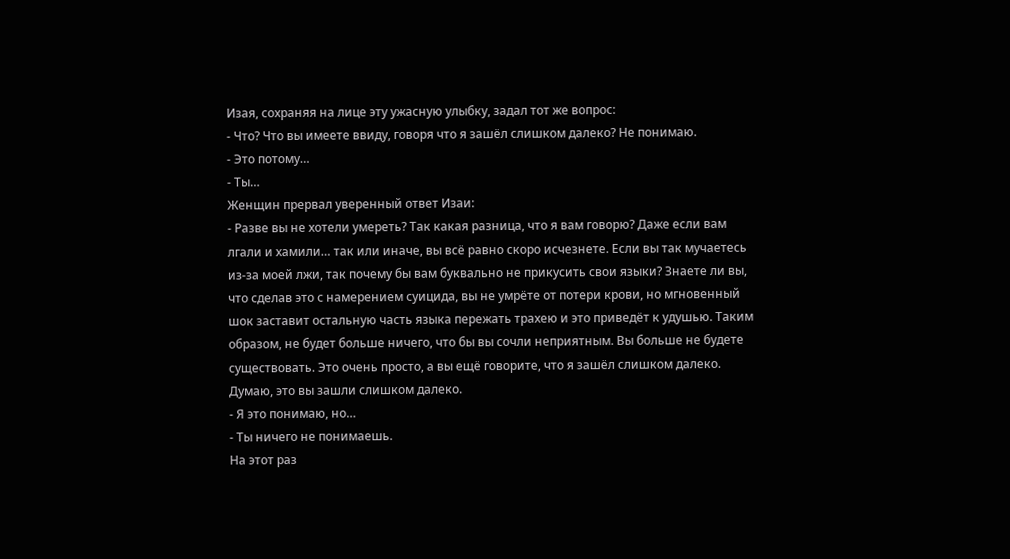Изая, сохраняя на лице эту ужасную улыбку, задал тот же вопрос:
- Что? Что вы имеете ввиду, говоря что я зашёл слишком далеко? Не понимаю.
- Это потому…
- Ты…
Женщин прервал уверенный ответ Изаи:
- Разве вы не хотели умереть? Так какая разница, что я вам говорю? Даже если вам лгали и хамили… так или иначе, вы всё равно скоро исчезнете. Если вы так мучаетесь из-за моей лжи, так почему бы вам буквально не прикусить свои языки? Знаете ли вы, что сделав это с намерением суицида, вы не умрёте от потери крови, но мгновенный шок заставит остальную часть языка пережать трахею и это приведёт к удушью. Таким образом, не будет больше ничего, что бы вы сочли неприятным. Вы больше не будете существовать. Это очень просто, а вы ещё говорите, что я зашёл слишком далеко. Думаю, это вы зашли слишком далеко.
- Я это понимаю, но…
- Ты ничего не понимаешь.
На этот раз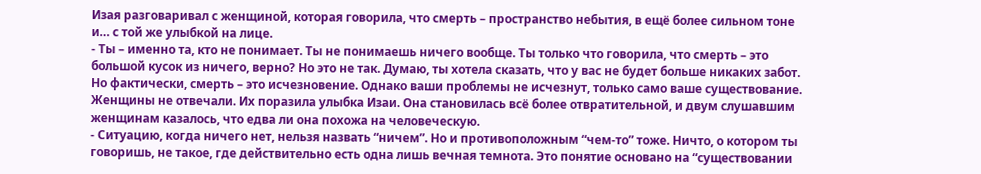Изая разговаривал с женщиной, которая говорила, что смерть – пространство небытия, в ещё более сильном тоне и… с той же улыбкой на лице.
- Ты – именно та, кто не понимает. Ты не понимаешь ничего вообще. Ты только что говорила, что смерть – это большой кусок из ничего, верно? Но это не так. Думаю, ты хотела сказать, что у вас не будет больше никаких забот. Но фактически, смерть – это исчезновение. Однако ваши проблемы не исчезнут, только само ваше существование.
Женщины не отвечали. Их поразила улыбка Изаи. Она становилась всё более отвратительной, и двум слушавшим женщинам казалось, что едва ли она похожа на человеческую.
- Ситуацию, когда ничего нет, нельзя назвать “ничем”. Но и противоположным “чем-то” тоже. Ничто, о котором ты говоришь, не такое, где действительно есть одна лишь вечная темнота. Это понятие основано на “существовании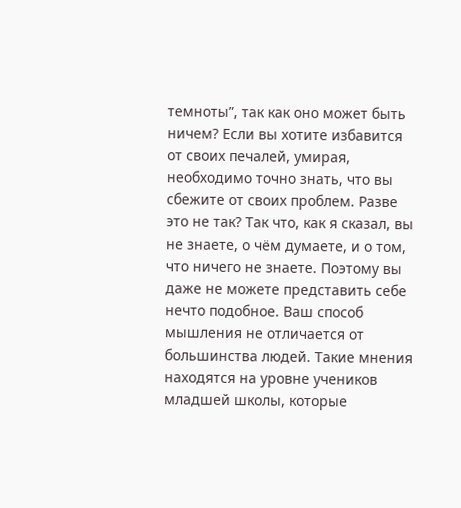темноты”, так как оно может быть ничем? Если вы хотите избавится от своих печалей, умирая, необходимо точно знать, что вы сбежите от своих проблем. Разве это не так? Так что, как я сказал, вы не знаете, о чём думаете, и о том, что ничего не знаете. Поэтому вы даже не можете представить себе нечто подобное. Ваш способ мышления не отличается от большинства людей. Такие мнения находятся на уровне учеников младшей школы, которые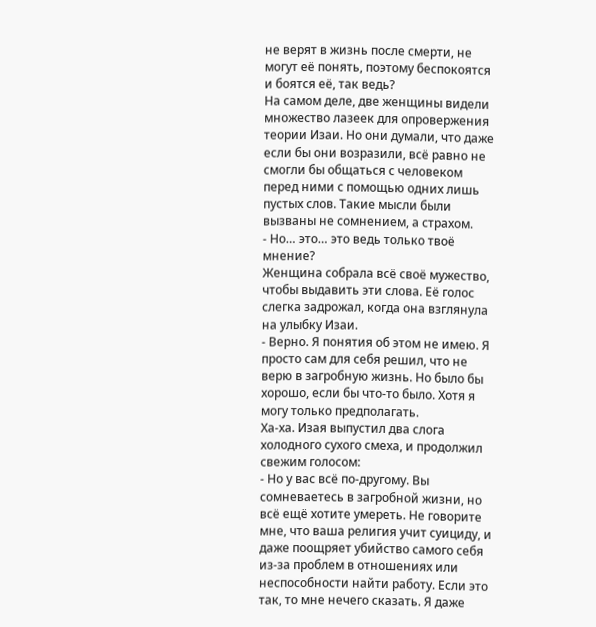не верят в жизнь после смерти, не могут её понять, поэтому беспокоятся и боятся её, так ведь?
На самом деле, две женщины видели множество лазеек для опровержения теории Изаи. Но они думали, что даже если бы они возразили, всё равно не смогли бы общаться с человеком перед ними с помощью одних лишь пустых слов. Такие мысли были вызваны не сомнением, а страхом.
- Но… это… это ведь только твоё мнение?
Женщина собрала всё своё мужество, чтобы выдавить эти слова. Её голос слегка задрожал, когда она взглянула на улыбку Изаи.
- Верно. Я понятия об этом не имею. Я просто сам для себя решил, что не верю в загробную жизнь. Но было бы хорошо, если бы что-то было. Хотя я могу только предполагать.
Ха-ха. Изая выпустил два слога холодного сухого смеха, и продолжил свежим голосом:
- Но у вас всё по-другому. Вы сомневаетесь в загробной жизни, но всё ещё хотите умереть. Не говорите мне, что ваша религия учит суициду, и даже поощряет убийство самого себя из-за проблем в отношениях или неспособности найти работу. Если это так, то мне нечего сказать. Я даже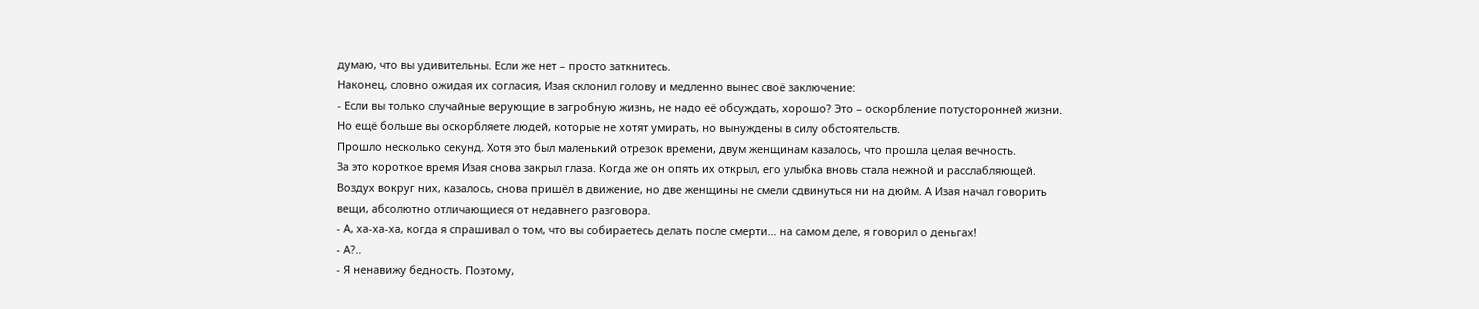думаю, что вы удивительны. Если же нет – просто заткнитесь.
Наконец, словно ожидая их согласия, Изая склонил голову и медленно вынес своё заключение:
- Если вы только случайные верующие в загробную жизнь, не надо её обсуждать, хорошо? Это – оскорбление потусторонней жизни. Но ещё больше вы оскорбляете людей, которые не хотят умирать, но вынуждены в силу обстоятельств.
Прошло несколько секунд. Хотя это был маленький отрезок времени, двум женщинам казалось, что прошла целая вечность.
За это короткое время Изая снова закрыл глаза. Когда же он опять их открыл, его улыбка вновь стала нежной и расслабляющей.
Воздух вокруг них, казалось, снова пришёл в движение, но две женщины не смели сдвинуться ни на дюйм. А Изая начал говорить вещи, абсолютно отличающиеся от недавнего разговора.
- А, ха-ха-ха, когда я спрашивал о том, что вы собираетесь делать после смерти… на самом деле, я говорил о деньгах!
- А?..
- Я ненавижу бедность. Поэтому,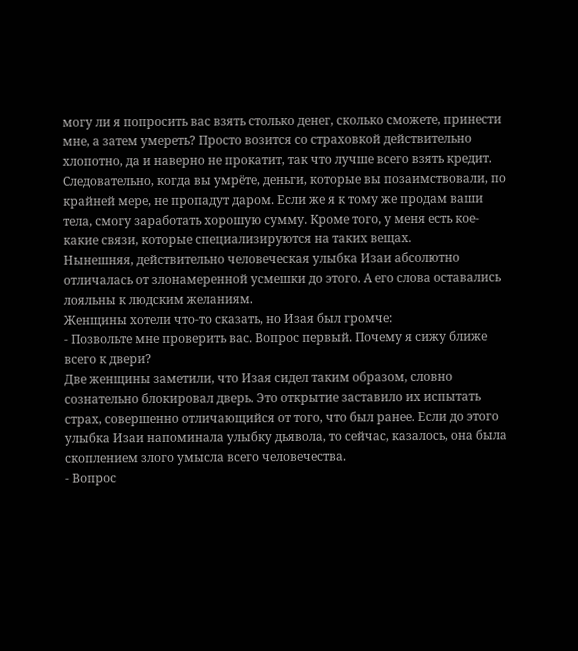могу ли я попросить вас взять столько денег, сколько сможете, принести мне, а затем умереть? Просто возится со страховкой действительно хлопотно, да и наверно не прокатит, так что лучше всего взять кредит. Следовательно, когда вы умрёте, деньги, которые вы позаимствовали, по крайней мере, не пропадут даром. Если же я к тому же продам ваши тела, смогу заработать хорошую сумму. Кроме того, у меня есть кое-какие связи, которые специализируются на таких вещах.
Нынешняя, действительно человеческая улыбка Изаи абсолютно отличалась от злонамеренной усмешки до этого. А его слова оставались лояльны к людским желаниям.
Женщины хотели что-то сказать, но Изая был громче:
- Позвольте мне проверить вас. Вопрос первый. Почему я сижу ближе всего к двери?
Две женщины заметили, что Изая сидел таким образом, словно сознательно блокировал дверь. Это открытие заставило их испытать страх, совершенно отличающийся от того, что был ранее. Если до этого улыбка Изаи напоминала улыбку дьявола, то сейчас, казалось, она была скоплением злого умысла всего человечества.
- Вопрос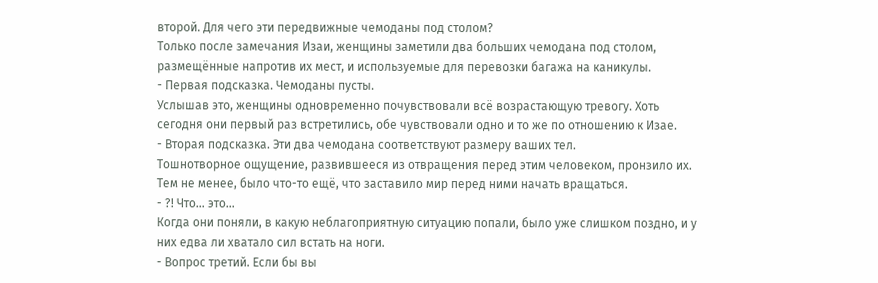второй. Для чего эти передвижные чемоданы под столом?
Только после замечания Изаи, женщины заметили два больших чемодана под столом, размещённые напротив их мест, и используемые для перевозки багажа на каникулы.
- Первая подсказка. Чемоданы пусты.
Услышав это, женщины одновременно почувствовали всё возрастающую тревогу. Хоть сегодня они первый раз встретились, обе чувствовали одно и то же по отношению к Изае.
- Вторая подсказка. Эти два чемодана соответствуют размеру ваших тел.
Тошнотворное ощущение, развившееся из отвращения перед этим человеком, пронзило их. Тем не менее, было что-то ещё, что заставило мир перед ними начать вращаться.
- ?! Что… это…
Когда они поняли, в какую неблагоприятную ситуацию попали, было уже слишком поздно, и у них едва ли хватало сил встать на ноги.
- Вопрос третий. Если бы вы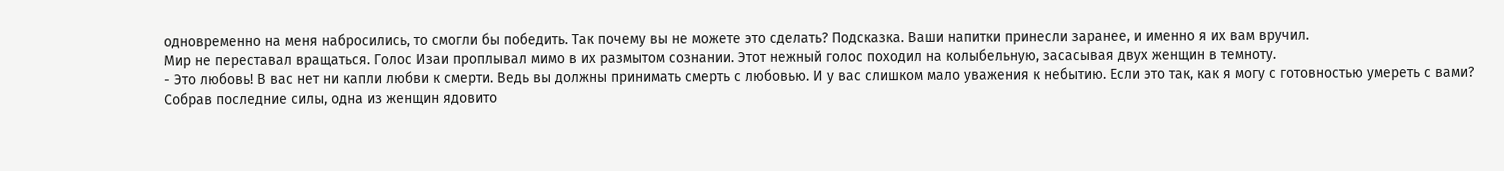одновременно на меня набросились, то смогли бы победить. Так почему вы не можете это сделать? Подсказка. Ваши напитки принесли заранее, и именно я их вам вручил.
Мир не переставал вращаться. Голос Изаи проплывал мимо в их размытом сознании. Этот нежный голос походил на колыбельную, засасывая двух женщин в темноту.
- Это любовь! В вас нет ни капли любви к смерти. Ведь вы должны принимать смерть с любовью. И у вас слишком мало уважения к небытию. Если это так, как я могу с готовностью умереть с вами?
Собрав последние силы, одна из женщин ядовито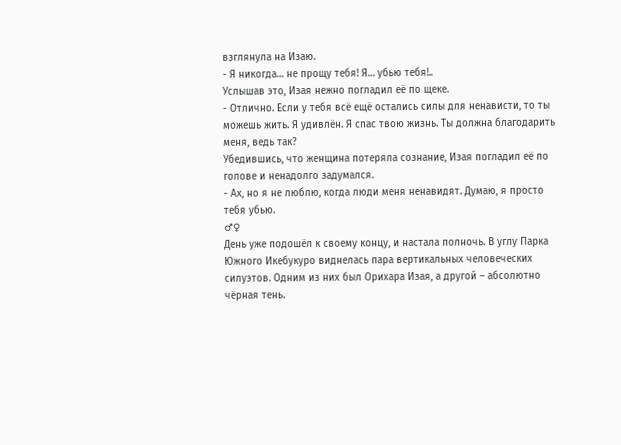взглянула на Изаю.
- Я никогда… не прощу тебя! Я… убью тебя!..
Услышав это, Изая нежно погладил её по щеке.
- Отлично. Если у тебя всё ещё остались силы для ненависти, то ты можешь жить. Я удивлён. Я спас твою жизнь. Ты должна благодарить меня, ведь так?
Убедившись, что женщина потеряла сознание, Изая погладил её по голове и ненадолго задумался.
- Ах, но я не люблю, когда люди меня ненавидят. Думаю, я просто тебя убью.
♂♀
День уже подошёл к своему концу, и настала полночь. В углу Парка Южного Икебукуро виднелась пара вертикальных человеческих силуэтов. Одним из них был Орихара Изая, а другой – абсолютно чёрная тень.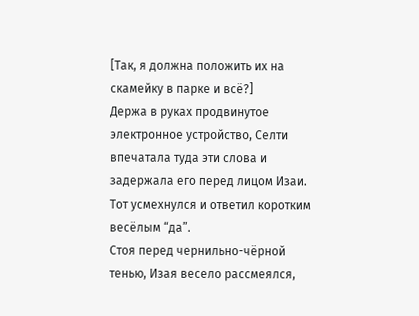[Так, я должна положить их на скамейку в парке и всё?]
Держа в руках продвинутое электронное устройство, Селти впечатала туда эти слова и задержала его перед лицом Изаи. Тот усмехнулся и ответил коротким весёлым “да”.
Стоя перед чернильно-чёрной тенью, Изая весело рассмеялся,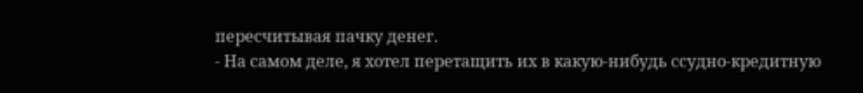пересчитывая пачку денег.
- На самом деле, я хотел перетащить их в какую-нибудь ссудно-кредитную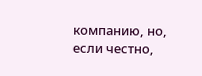компанию, но, если честно,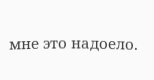мне это надоело.